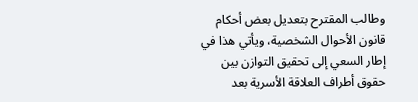وطالب المقترح بتعديل بعض أحكام قانون الأحوال الشخصية، ويأتي هذا في إطار السعي إلى تحقيق التوازن بين حقوق أطراف العلاقة الأسرية بعد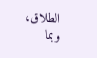الطلاق، وبما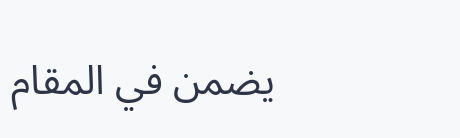يضمن في المقام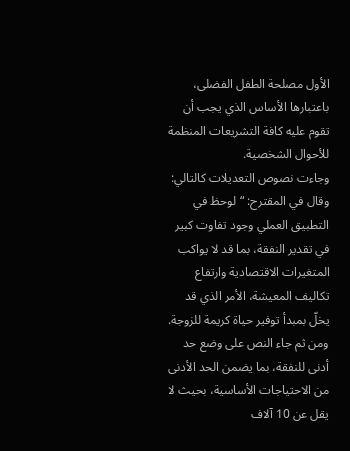الأول مصلحة الطفل الفضلى، باعتبارها الأساس الذي يجب أن تقوم عليه كافة التشريعات المنظمة للأحوال الشخصية.
وجاءت نصوص التعديلات كالتالي:
وقال في المقترح: “لوحظ في التطبيق العملي وجود تفاوت كبير في تقدير النفقة، بما قد لا يواكب المتغيرات الاقتصادية وارتفاع تكاليف المعيشة، الأمر الذي قد يخلّ بمبدأ توفير حياة كريمة للزوجة. ومن ثم جاء النص على وضع حد أدنى للنفقة، بما يضمن الحد الأدنى من الاحتياجات الأساسية، بحيث لا يقل عن 10 آلاف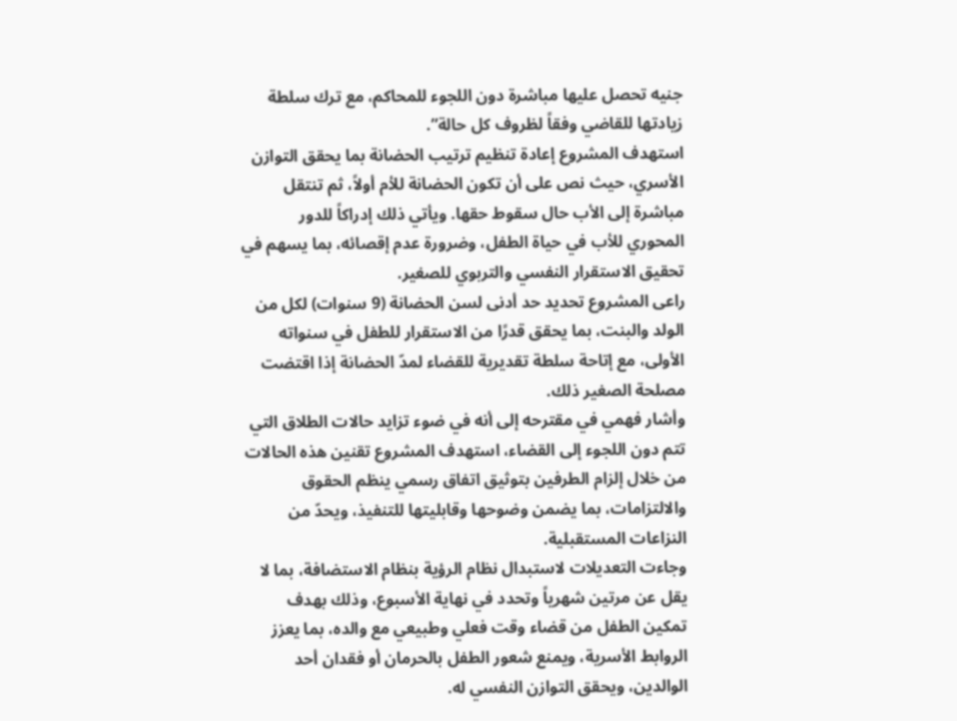جنيه تحصل عليها مباشرة دون اللجوء للمحاكم، مع ترك سلطة زيادتها للقاضي وفقاً لظروف كل حالة”.
استهدف المشروع إعادة تنظيم ترتيب الحضانة بما يحقق التوازن الأسري، حيث نص على أن تكون الحضانة للأم أولاً، ثم تنتقل مباشرة إلى الأب حال سقوط حقها. ويأتي ذلك إدراكاً للدور المحوري للأب في حياة الطفل، وضرورة عدم إقصائه، بما يسهم في تحقيق الاستقرار النفسي والتربوي للصغير.
راعى المشروع تحديد حد أدنى لسن الحضانة (9 سنوات) لكل من الولد والبنت، بما يحقق قدرًا من الاستقرار للطفل في سنواته الأولى، مع إتاحة سلطة تقديرية للقضاء لمدّ الحضانة إذا اقتضت مصلحة الصغير ذلك.
وأشار فهمي في مقترحه إلى أنه في ضوء تزايد حالات الطلاق التي تتم دون اللجوء إلى القضاء، استهدف المشروع تقنين هذه الحالات من خلال إلزام الطرفين بتوثيق اتفاق رسمي ينظم الحقوق والالتزامات، بما يضمن وضوحها وقابليتها للتنفيذ، ويحدّ من النزاعات المستقبلية.
وجاءت التعديلات لاستبدال نظام الرؤية بنظام الاستضافة، بما لا يقل عن مرتين شهرياً وتحدد في نهاية الأسبوع، وذلك بهدف تمكين الطفل من قضاء وقت فعلي وطبيعي مع والده، بما يعزز الروابط الأسرية، ويمنع شعور الطفل بالحرمان أو فقدان أحد الوالدين، ويحقق التوازن النفسي له.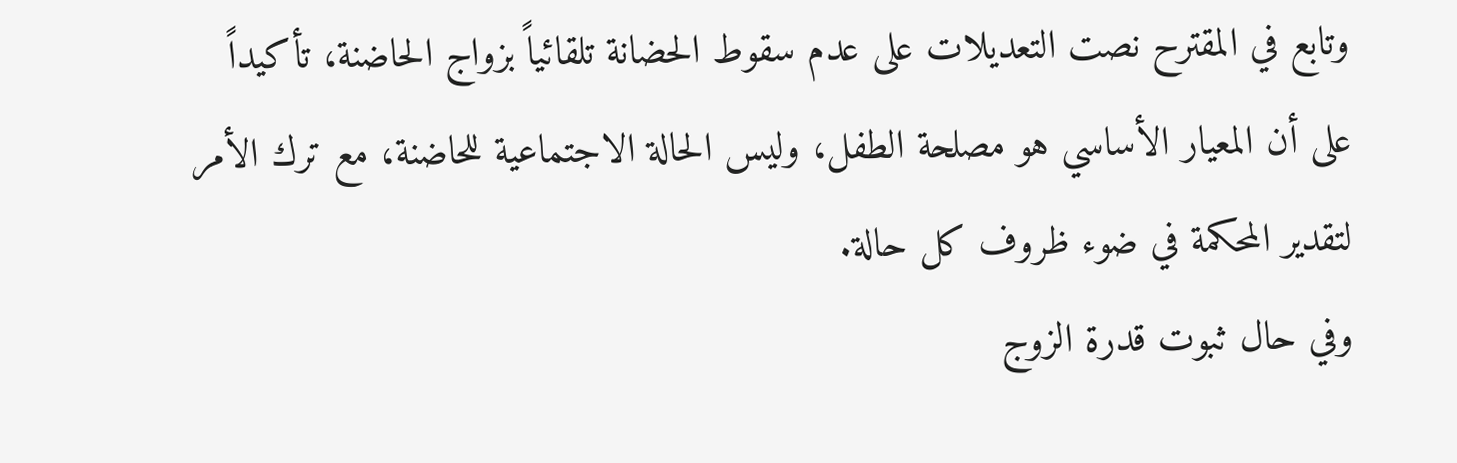وتابع في المقترح نصت التعديلات على عدم سقوط الحضانة تلقائياً بزواج الحاضنة، تأكيداً على أن المعيار الأساسي هو مصلحة الطفل، وليس الحالة الاجتماعية للحاضنة، مع ترك الأمر لتقدير المحكمة في ضوء ظروف كل حالة.
وفي حال ثبوت قدرة الزوج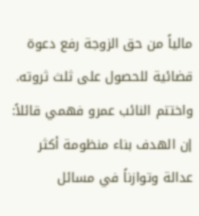مالياً من حق الزوجة رفع دعوة قضائية للحصول على ثلث ثروته.
واختتم النائب عمرو فهمي قائلاً: إن الهدف بناء منظومة أكثر عدالة وتوازناً في مسائل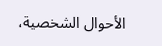الأحوال الشخصية،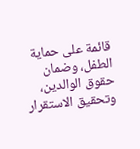قائمة على حماية الطفل، وضمان حقوق الوالدين، وتحقيق الاستقرار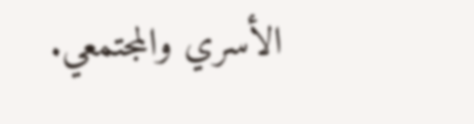الأسري والمجتمعي.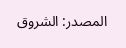المصدر: الشروق